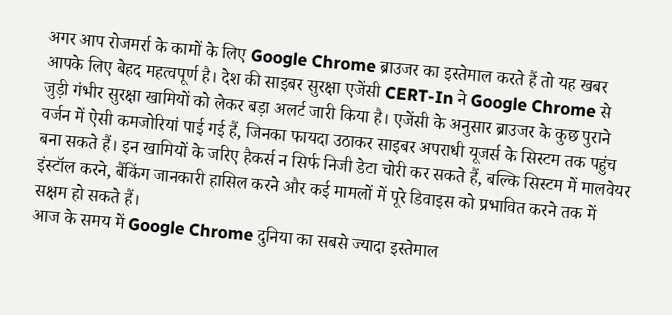अगर आप रोजमर्रा के कामों के लिए Google Chrome ब्राउजर का इस्तेमाल करते हैं तो यह खबर आपके लिए बेहद महत्वपूर्ण है। देश की साइबर सुरक्षा एजेंसी CERT-In ने Google Chrome से जुड़ी गंभीर सुरक्षा खामियों को लेकर बड़ा अलर्ट जारी किया है। एजेंसी के अनुसार ब्राउजर के कुछ पुराने वर्जन में ऐसी कमजोरियां पाई गई हैं, जिनका फायदा उठाकर साइबर अपराधी यूजर्स के सिस्टम तक पहुंच बना सकते हैं। इन खामियों के जरिए हैकर्स न सिर्फ निजी डेटा चोरी कर सकते हैं, बल्कि सिस्टम में मालवेयर इंस्टॉल करने, बैंकिंग जानकारी हासिल करने और कई मामलों में पूरे डिवाइस को प्रभावित करने तक में सक्षम हो सकते हैं।
आज के समय में Google Chrome दुनिया का सबसे ज्यादा इस्तेमाल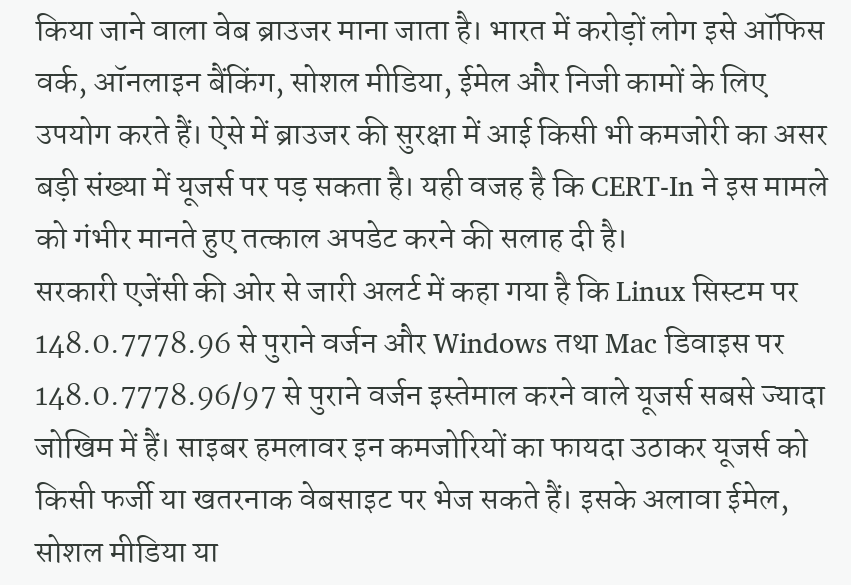किया जाने वाला वेब ब्राउजर माना जाता है। भारत में करोड़ों लोग इसे ऑफिस वर्क, ऑनलाइन बैंकिंग, सोशल मीडिया, ईमेल और निजी कामों के लिए उपयोग करते हैं। ऐसे में ब्राउजर की सुरक्षा में आई किसी भी कमजोरी का असर बड़ी संख्या में यूजर्स पर पड़ सकता है। यही वजह है कि CERT-In ने इस मामले को गंभीर मानते हुए तत्काल अपडेट करने की सलाह दी है।
सरकारी एजेंसी की ओर से जारी अलर्ट में कहा गया है कि Linux सिस्टम पर 148.0.7778.96 से पुराने वर्जन और Windows तथा Mac डिवाइस पर 148.0.7778.96/97 से पुराने वर्जन इस्तेमाल करने वाले यूजर्स सबसे ज्यादा जोखिम में हैं। साइबर हमलावर इन कमजोरियों का फायदा उठाकर यूजर्स को किसी फर्जी या खतरनाक वेबसाइट पर भेज सकते हैं। इसके अलावा ईमेल, सोशल मीडिया या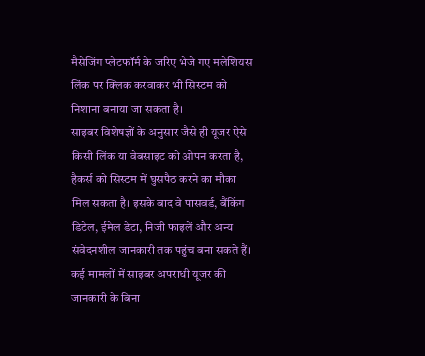मैसेजिंग प्लेटफॉर्म के जरिए भेजे गए मलेशियस लिंक पर क्लिक करवाकर भी सिस्टम को निशाना बनाया जा सकता है।
साइबर विशेषज्ञों के अनुसार जैसे ही यूजर ऐसे किसी लिंक या वेबसाइट को ओपन करता है, हैकर्स को सिस्टम में घुसपैठ करने का मौका मिल सकता है। इसके बाद वे पासवर्ड, बैंकिंग डिटेल, ईमेल डेटा, निजी फाइलें और अन्य संवेदनशील जानकारी तक पहुंच बना सकते हैं। कई मामलों में साइबर अपराधी यूजर की जानकारी के बिना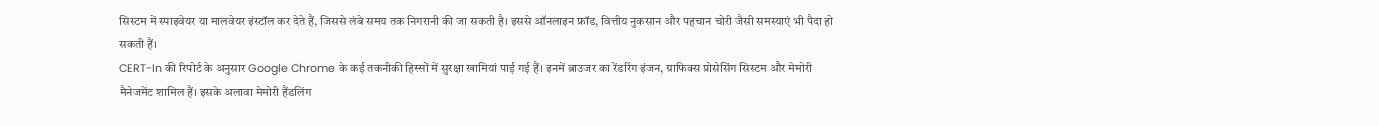सिस्टम में स्पाइवेयर या मालवेयर इंस्टॉल कर देते हैं, जिससे लंबे समय तक निगरानी की जा सकती है। इससे ऑनलाइन फ्रॉड, वित्तीय नुकसान और पहचान चोरी जैसी समस्याएं भी पैदा हो सकती हैं।
CERT-In की रिपोर्ट के अनुसार Google Chrome के कई तकनीकी हिस्सों में सुरक्षा खामियां पाई गई हैं। इनमें ब्राउजर का रेंडरिंग इंजन, ग्राफिक्स प्रोसेसिंग सिस्टम और मेमोरी मैनेजमेंट शामिल हैं। इसके अलावा मेमोरी हैंडलिंग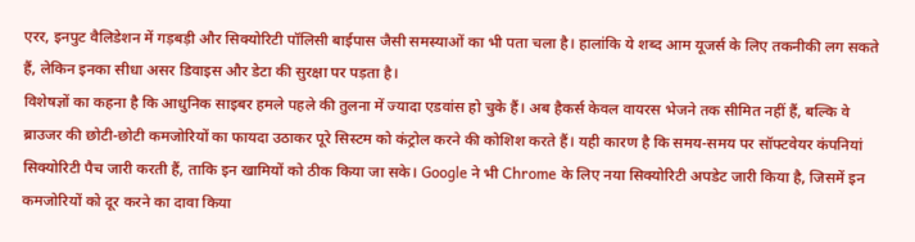एरर, इनपुट वैलिडेशन में गड़बड़ी और सिक्योरिटी पॉलिसी बाईपास जैसी समस्याओं का भी पता चला है। हालांकि ये शब्द आम यूजर्स के लिए तकनीकी लग सकते हैं, लेकिन इनका सीधा असर डिवाइस और डेटा की सुरक्षा पर पड़ता है।
विशेषज्ञों का कहना है कि आधुनिक साइबर हमले पहले की तुलना में ज्यादा एडवांस हो चुके हैं। अब हैकर्स केवल वायरस भेजने तक सीमित नहीं हैं, बल्कि वे ब्राउजर की छोटी-छोटी कमजोरियों का फायदा उठाकर पूरे सिस्टम को कंट्रोल करने की कोशिश करते हैं। यही कारण है कि समय-समय पर सॉफ्टवेयर कंपनियां सिक्योरिटी पैच जारी करती हैं, ताकि इन खामियों को ठीक किया जा सके। Google ने भी Chrome के लिए नया सिक्योरिटी अपडेट जारी किया है, जिसमें इन कमजोरियों को दूर करने का दावा किया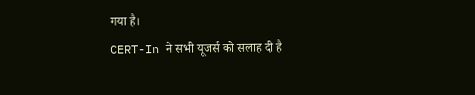गया है।
CERT-In ने सभी यूजर्स को सलाह दी है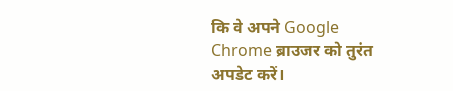कि वे अपने Google Chrome ब्राउजर को तुरंत अपडेट करें।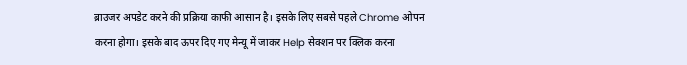ब्राउजर अपडेट करने की प्रक्रिया काफी आसान है। इसके लिए सबसे पहले Chrome ओपन करना होगा। इसके बाद ऊपर दिए गए मेन्यू में जाकर Help सेक्शन पर क्लिक करना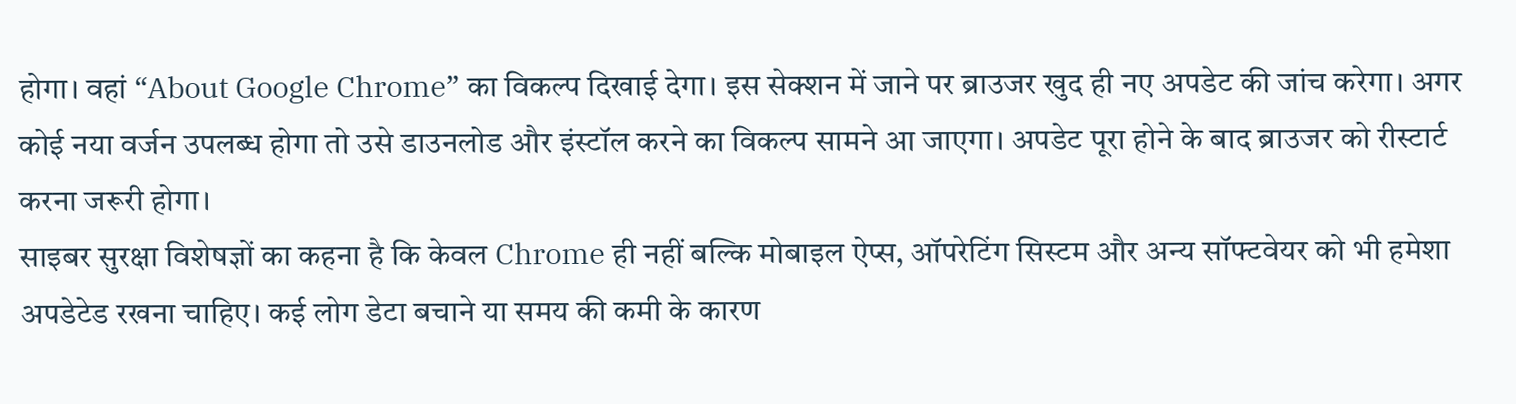होगा। वहां “About Google Chrome” का विकल्प दिखाई देगा। इस सेक्शन में जाने पर ब्राउजर खुद ही नए अपडेट की जांच करेगा। अगर कोई नया वर्जन उपलब्ध होगा तो उसे डाउनलोड और इंस्टॉल करने का विकल्प सामने आ जाएगा। अपडेट पूरा होने के बाद ब्राउजर को रीस्टार्ट करना जरूरी होगा।
साइबर सुरक्षा विशेषज्ञों का कहना है कि केवल Chrome ही नहीं बल्कि मोबाइल ऐप्स, ऑपरेटिंग सिस्टम और अन्य सॉफ्टवेयर को भी हमेशा अपडेटेड रखना चाहिए। कई लोग डेटा बचाने या समय की कमी के कारण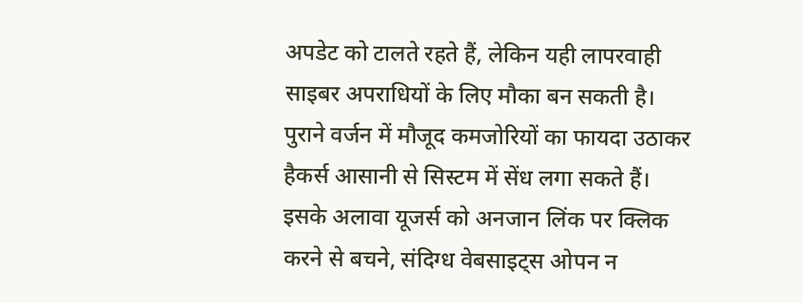अपडेट को टालते रहते हैं, लेकिन यही लापरवाही साइबर अपराधियों के लिए मौका बन सकती है। पुराने वर्जन में मौजूद कमजोरियों का फायदा उठाकर हैकर्स आसानी से सिस्टम में सेंध लगा सकते हैं।
इसके अलावा यूजर्स को अनजान लिंक पर क्लिक करने से बचने, संदिग्ध वेबसाइट्स ओपन न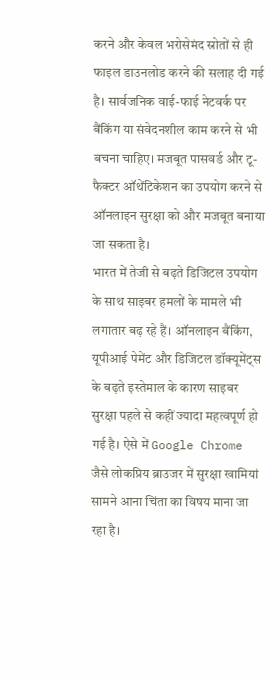करने और केवल भरोसेमंद स्रोतों से ही फाइल डाउनलोड करने की सलाह दी गई है। सार्वजनिक वाई-फाई नेटवर्क पर बैंकिंग या संवेदनशील काम करने से भी बचना चाहिए। मजबूत पासवर्ड और टू-फैक्टर ऑथेंटिकेशन का उपयोग करने से ऑनलाइन सुरक्षा को और मजबूत बनाया जा सकता है।
भारत में तेजी से बढ़ते डिजिटल उपयोग के साथ साइबर हमलों के मामले भी लगातार बढ़ रहे हैं। ऑनलाइन बैंकिंग, यूपीआई पेमेंट और डिजिटल डॉक्यूमेंट्स के बढ़ते इस्तेमाल के कारण साइबर सुरक्षा पहले से कहीं ज्यादा महत्वपूर्ण हो गई है। ऐसे में Google Chrome जैसे लोकप्रिय ब्राउजर में सुरक्षा खामियां सामने आना चिंता का विषय माना जा रहा है।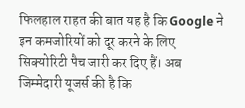फिलहाल राहत की बात यह है कि Google ने इन कमजोरियों को दूर करने के लिए सिक्योरिटी पैच जारी कर दिए हैं। अब जिम्मेदारी यूजर्स की है कि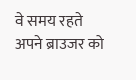वे समय रहते अपने ब्राउजर को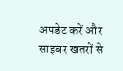अपडेट करें और साइबर खतरों से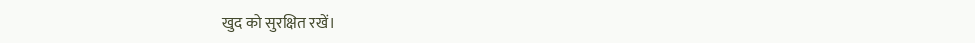खुद को सुरक्षित रखें।